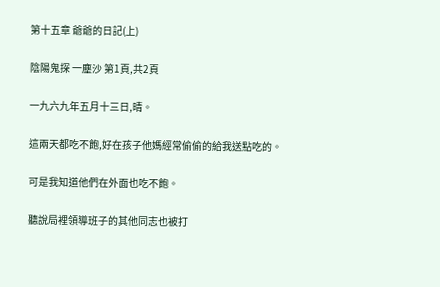第十五章 爺爺的日記(上)

陰陽鬼探 一塵沙 第1頁,共2頁

一九六九年五月十三日,晴。

這兩天都吃不飽,好在孩子他媽經常偷偷的給我送點吃的。

可是我知道他們在外面也吃不飽。

聽說局裡領導班子的其他同志也被打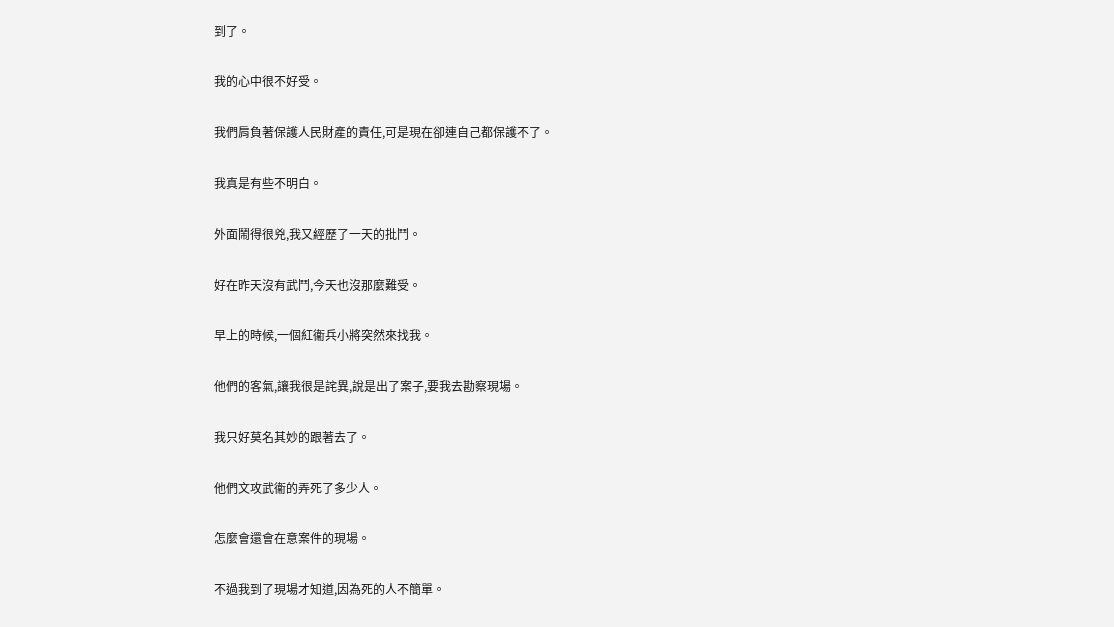到了。

我的心中很不好受。

我們肩負著保護人民財產的責任,可是現在卻連自己都保護不了。

我真是有些不明白。

外面鬧得很兇,我又經歷了一天的批鬥。

好在昨天沒有武鬥,今天也沒那麼難受。

早上的時候,一個紅衞兵小將突然來找我。

他們的客氣,讓我很是詫異,說是出了案子,要我去勘察現場。

我只好莫名其妙的跟著去了。

他們文攻武衞的弄死了多少人。

怎麼會還會在意案件的現場。

不過我到了現場才知道,因為死的人不簡單。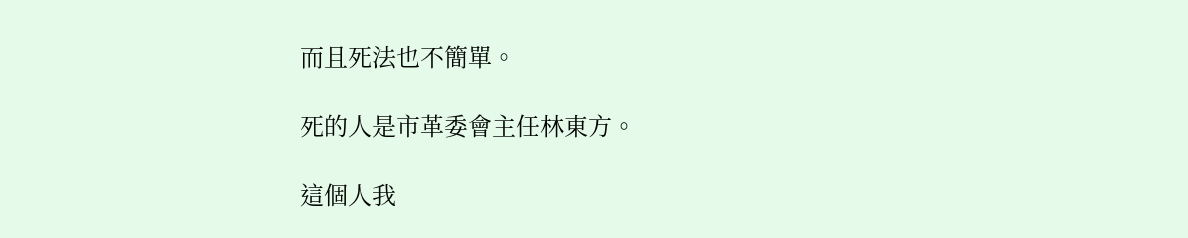而且死法也不簡單。

死的人是市革委會主任林東方。

這個人我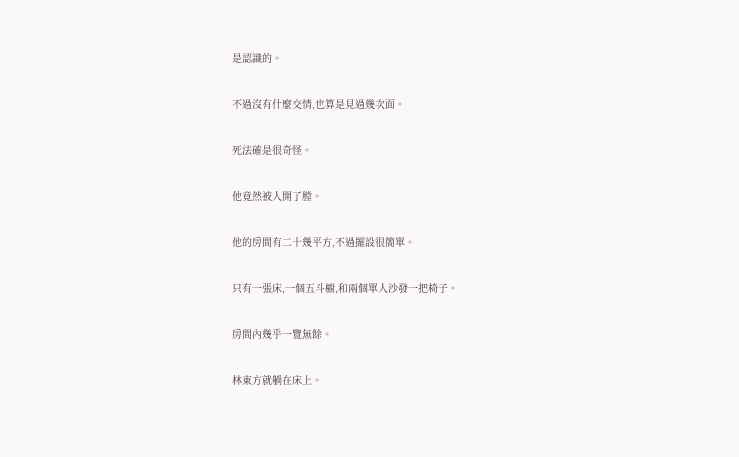是認識的。

不過沒有什麼交情,也算是見過幾次面。

死法確是很奇怪。

他竟然被人開了膛。

他的房間有二十幾平方,不過擺設很簡單。

只有一張床,一個五斗櫥,和兩個單人沙發一把椅子。

房間內幾乎一覽無餘。

林東方就躺在床上。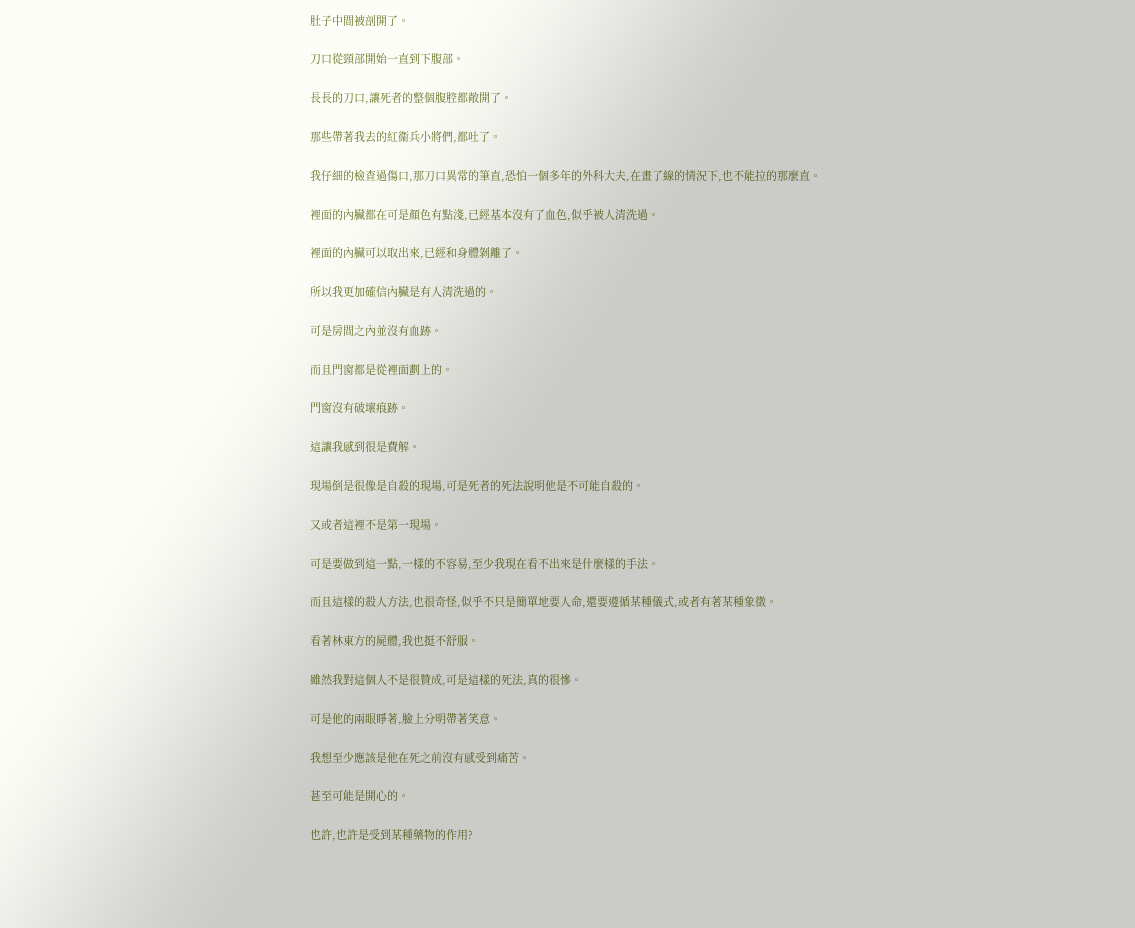肚子中間被剖開了。

刀口從頸部開始一直到下腹部。

長長的刀口,讓死者的整個腹腔都敞開了。

那些帶著我去的紅衞兵小將們,都吐了。

我仔細的檢查過傷口,那刀口異常的筆直,恐怕一個多年的外科大夫,在畫了線的情況下,也不能拉的那麼直。

裡面的內臟都在可是顏色有點淺,已經基本沒有了血色,似乎被人清洗過。

裡面的內臟可以取出來,已經和身體剝離了。

所以我更加確信內臟是有人清洗過的。

可是房間之內並沒有血跡。

而且門窗都是從裡面劃上的。

門窗沒有破壞痕跡。

這讓我感到很是費解。

現場倒是很像是自殺的現場,可是死者的死法說明他是不可能自殺的。

又或者這裡不是第一現場。

可是要做到這一點,一樣的不容易,至少我現在看不出來是什麼樣的手法。

而且這樣的殺人方法,也很奇怪,似乎不只是簡單地要人命,還要遵循某種儀式,或者有著某種象徵。

看著林東方的屍體,我也挺不舒服。

雖然我對這個人不是很贊成,可是這樣的死法,真的很慘。

可是他的兩眼睜著,臉上分明帶著笑意。

我想至少應該是他在死之前沒有感受到痛苦。

甚至可能是開心的。

也許,也許是受到某種藥物的作用?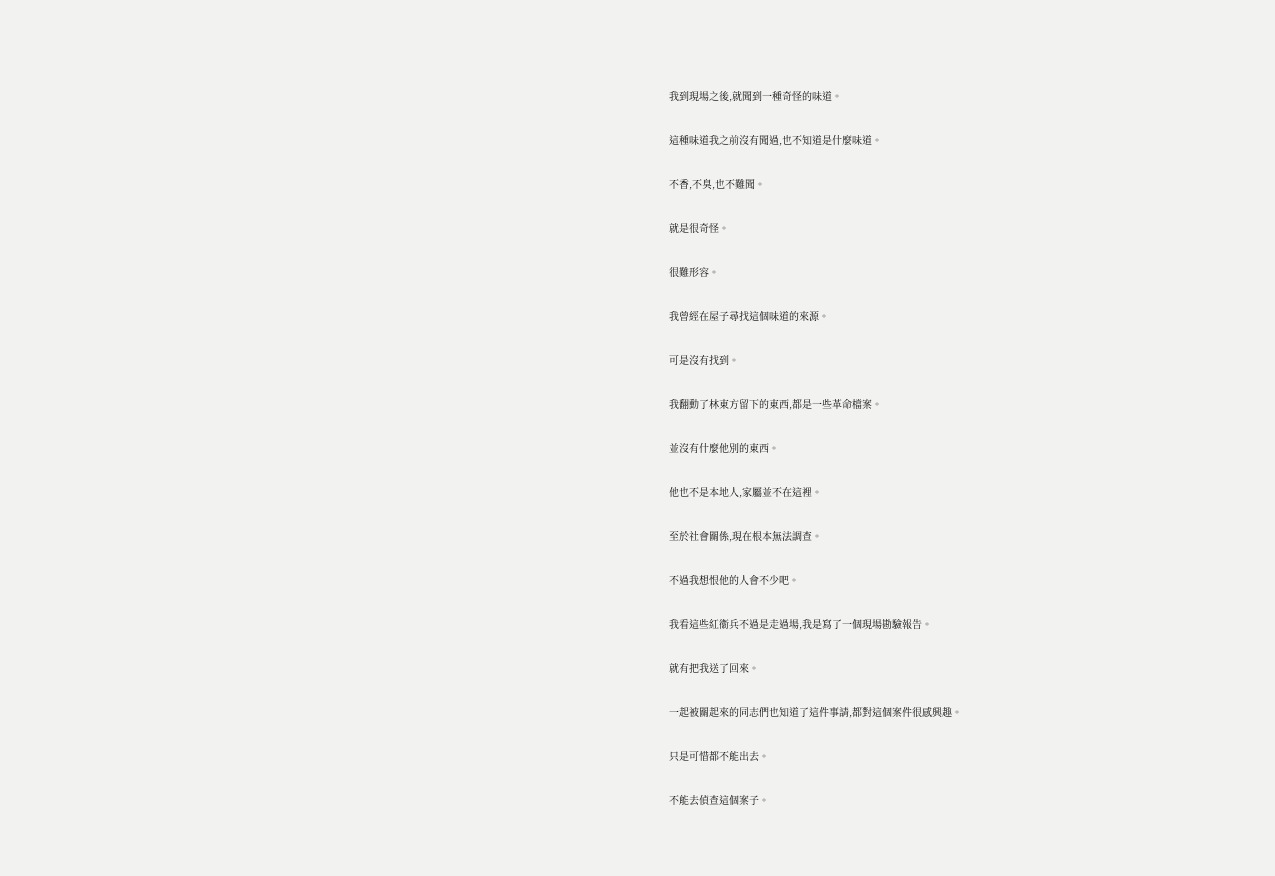我到現場之後,就聞到一種奇怪的味道。

這種味道我之前沒有聞過,也不知道是什麼味道。

不香,不臭,也不難聞。

就是很奇怪。

很難形容。

我曾經在屋子尋找這個味道的來源。

可是沒有找到。

我翻動了林東方留下的東西,都是一些革命檔案。

並沒有什麼他別的東西。

他也不是本地人,家屬並不在這裡。

至於社會關係,現在根本無法調查。

不過我想恨他的人會不少吧。

我看這些紅衞兵不過是走過場,我是寫了一個現場勘驗報告。

就有把我送了回來。

一起被關起來的同志們也知道了這件事請,都對這個案件很感興趣。

只是可惜都不能出去。

不能去偵查這個案子。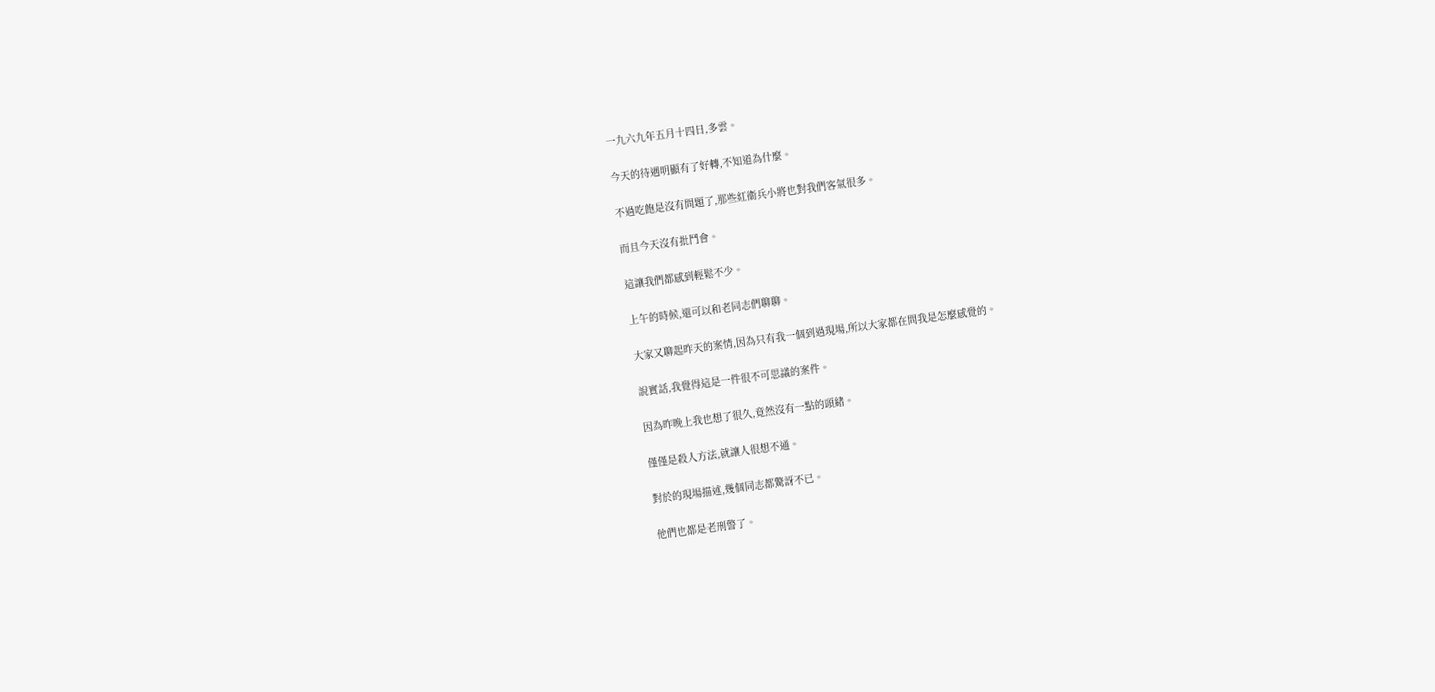一九六九年五月十四日,多雲。

今天的待遇明顯有了好轉,不知道為什麼。

不過吃飽是沒有問題了,那些紅衞兵小將也對我們客氣很多。

而且今天沒有批鬥會。

這讓我們都感到輕鬆不少。

上午的時候,還可以和老同志們聊聊。

大家又聊起昨天的案情,因為只有我一個到過現場,所以大家都在問我是怎麼感覺的。

說實話,我覺得這是一件很不可思議的案件。

因為昨晚上我也想了很久,竟然沒有一點的頭緒。

僅僅是殺人方法,就讓人很想不通。

對於的現場描述,幾個同志都驚訝不已。

他們也都是老刑警了。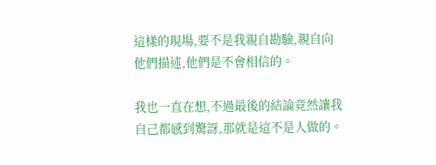這樣的現場,要不是我親自勘驗,親自向他們描述,他們是不會相信的。

我也一直在想,不過最後的結論竟然讓我自己都感到驚訝,那就是這不是人做的。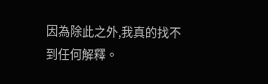因為除此之外,我真的找不到任何解釋。